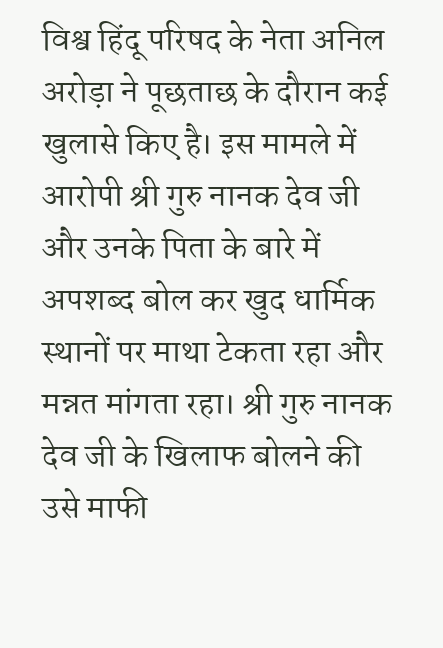विश्व हिंदू परिषद के नेता अनिल अरोड़ा ने पूछताछ के दौरान कई खुलासे किए है। इस मामले में आरोपी श्री गुरु नानक देव जी और उनके पिता के बारे में अपशब्द बोल कर खुद धार्मिक स्थानों पर माथा टेकता रहा और मन्नत मांगता रहा। श्री गुरु नानक देव जी के खिलाफ बोलने की उसे माफी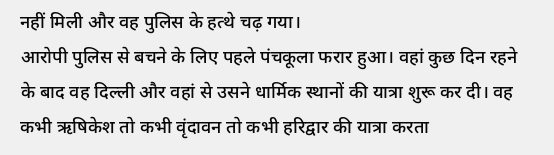नहीं मिली और वह पुलिस के हत्थे चढ़ गया।
आरोपी पुलिस से बचने के लिए पहले पंचकूला फरार हुआ। वहां कुछ दिन रहने के बाद वह दिल्ली और वहां से उसने धार्मिक स्थानों की यात्रा शुरू कर दी। वह कभी ऋषिकेश तो कभी वृंदावन तो कभी हरिद्वार की यात्रा करता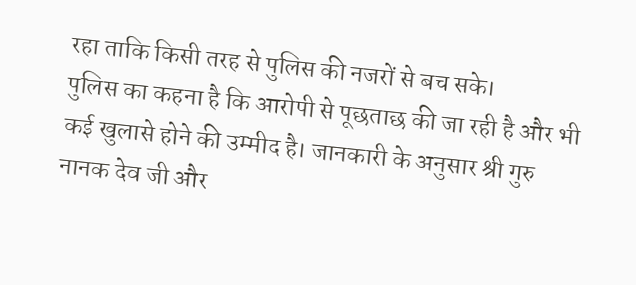रहा ताकि किसी तरह से पुलिस की नजरों से बच सके।
पुलिस का कहना है कि आरोपी से पूछताछ की जा रही है और भी कई खुलासे होने की उम्मीद है। जानकारी के अनुसार श्री गुरु नानक देव जी और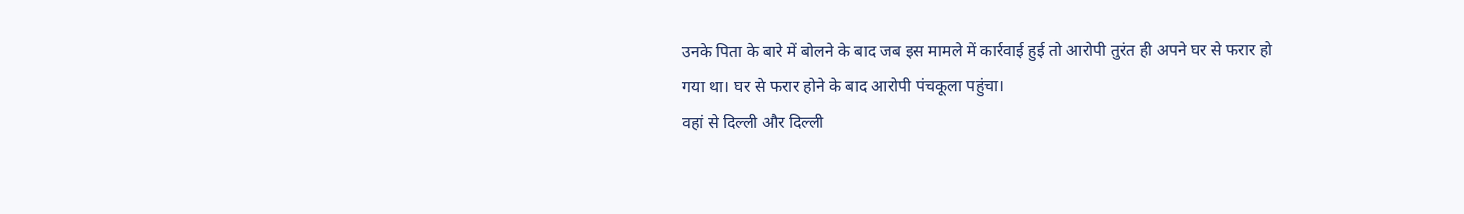उनके पिता के बारे में बोलने के बाद जब इस मामले में कार्रवाई हुई तो आरोपी तुरंत ही अपने घर से फरार हो गया था। घर से फरार होने के बाद आरोपी पंचकूला पहुंचा।
वहां से दिल्ली और दिल्ली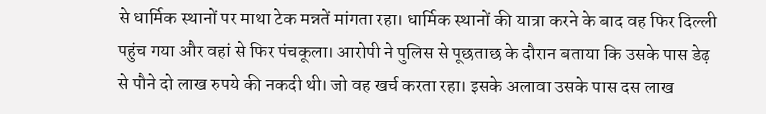से धार्मिक स्थानों पर माथा टेक मन्नतें मांगता रहा। धार्मिक स्थानों की यात्रा करने के बाद वह फिर दिल्ली पहुंच गया और वहां से फिर पंचकूला। आरोपी ने पुलिस से पूछताछ के दौरान बताया कि उसके पास डेढ़ से पौने दो लाख रुपये की नकदी थी। जो वह खर्च करता रहा। इसके अलावा उसके पास दस लाख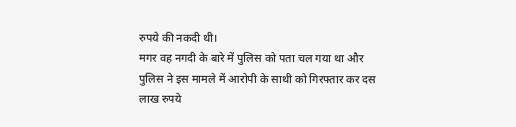रुपये की नकदी थी।
मगर वह नगदी के बारे में पुलिस को पता चल गया था और पुलिस ने इस मामले में आरोपी के साथी को गिरफ्तार कर दस लाख रुपये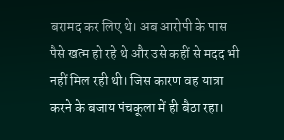बरामद कर लिए थे। अब आरोपी के पास पैसे खत्म हो रहे थे और उसे कहीं से मदद भी नहीं मिल रही थी। जिस कारण वह यात्रा करने के बजाय पंचकूला में ही बैठा रहा।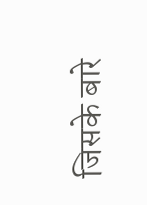जिसके बारे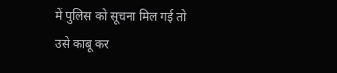में पुलिस को सूचना मिल गई तो उसे काबू कर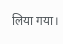लिया गया।